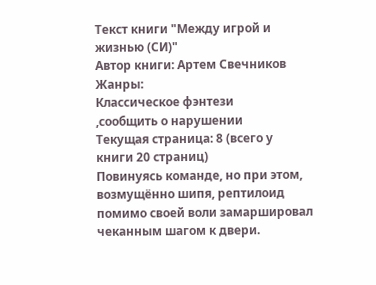Текст книги "Между игрой и жизнью (СИ)"
Автор книги: Артем Свечников
Жанры:
Классическое фэнтези
,сообщить о нарушении
Текущая страница: 8 (всего у книги 20 страниц)
Повинуясь команде, но при этом, возмущённо шипя, рептилоид помимо своей воли замаршировал чеканным шагом к двери.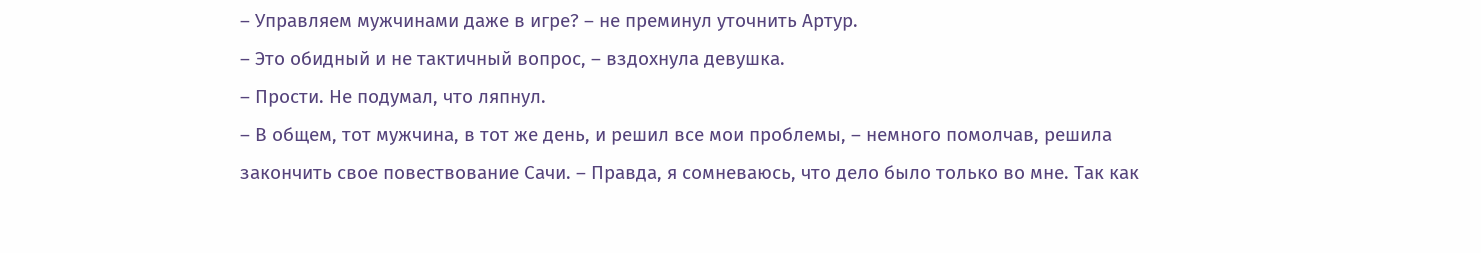– Управляем мужчинами даже в игре? – не преминул уточнить Артур.
– Это обидный и не тактичный вопрос, – вздохнула девушка.
– Прости. Не подумал, что ляпнул.
– В общем, тот мужчина, в тот же день, и решил все мои проблемы, – немного помолчав, решила закончить свое повествование Сачи. – Правда, я сомневаюсь, что дело было только во мне. Так как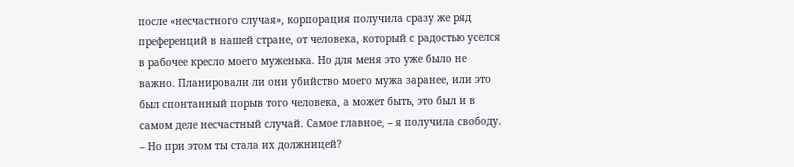после «несчастного случая», корпорация получила сразу же ряд преференций в нашей стране, от человека, который с радостью уселся в рабочее кресло моего муженька. Но для меня это уже было не важно. Планировали ли они убийство моего мужа заранее, или это был спонтанный порыв того человека, а может быть, это был и в самом деле несчастный случай. Самое главное, – я получила свободу.
– Но при этом ты стала их должницей?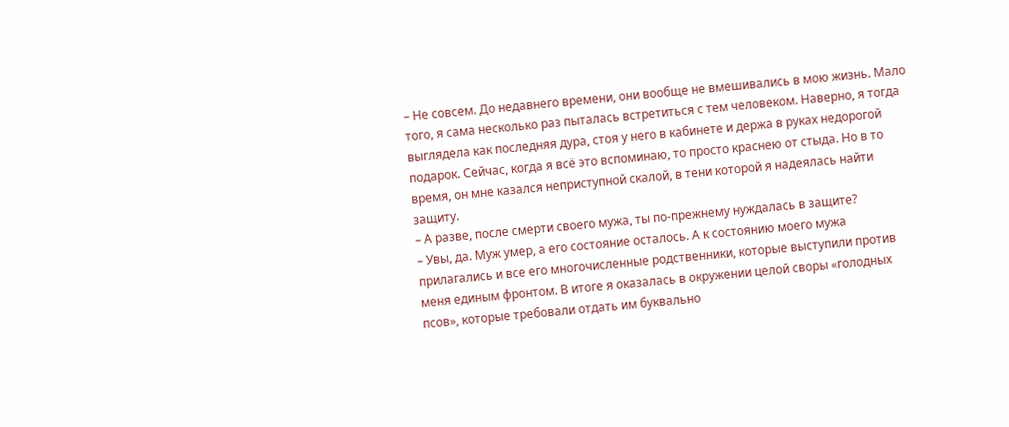– Не совсем. До недавнего времени, они вообще не вмешивались в мою жизнь. Мало того, я сама несколько раз пыталась встретиться с тем человеком. Наверно, я тогда выглядела как последняя дура, стоя у него в кабинете и держа в руках недорогой подарок. Сейчас, когда я всё это вспоминаю, то просто краснею от стыда. Но в то время, он мне казался неприступной скалой, в тени которой я надеялась найти защиту.
– А разве, после смерти своего мужа, ты по-прежнему нуждалась в защите?
– Увы, да. Муж умер, а его состояние осталось. А к состоянию моего мужа прилагались и все его многочисленные родственники, которые выступили против меня единым фронтом. В итоге я оказалась в окружении целой своры «голодных псов», которые требовали отдать им буквально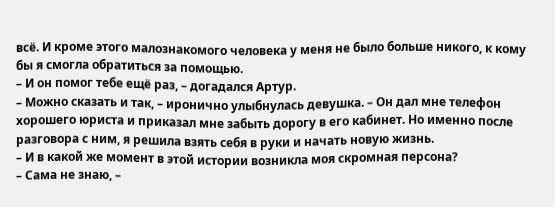всё. И кроме этого малознакомого человека у меня не было больше никого, к кому бы я смогла обратиться за помощью.
– И он помог тебе ещё раз, – догадался Артур.
– Можно сказать и так, – иронично улыбнулась девушка. – Он дал мне телефон хорошего юриста и приказал мне забыть дорогу в его кабинет. Но именно после разговора с ним, я решила взять себя в руки и начать новую жизнь.
– И в какой же момент в этой истории возникла моя скромная персона?
– Сама не знаю, –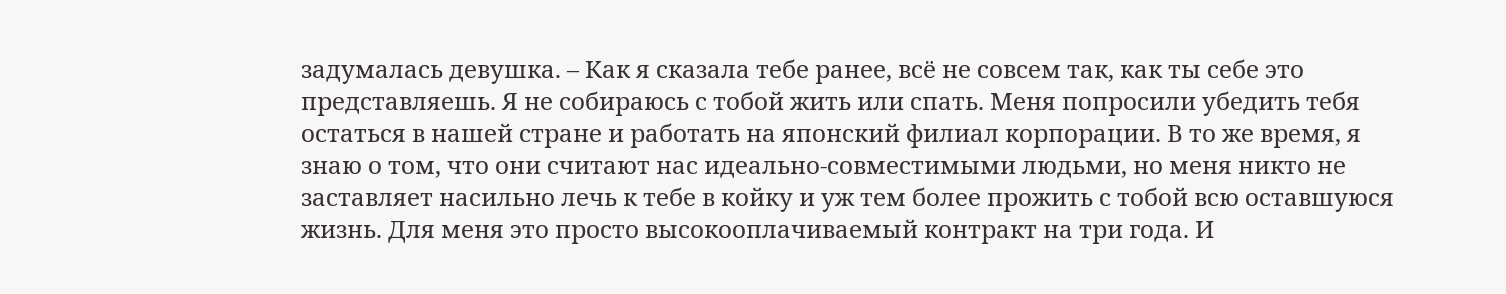задумалась девушка. – Как я сказала тебе ранее, всё не совсем так, как ты себе это представляешь. Я не собираюсь с тобой жить или спать. Меня попросили убедить тебя остаться в нашей стране и работать на японский филиал корпорации. В то же время, я знаю о том, что они считают нас идеально-совместимыми людьми, но меня никто не заставляет насильно лечь к тебе в койку и уж тем более прожить с тобой всю оставшуюся жизнь. Для меня это просто высокооплачиваемый контракт на три года. И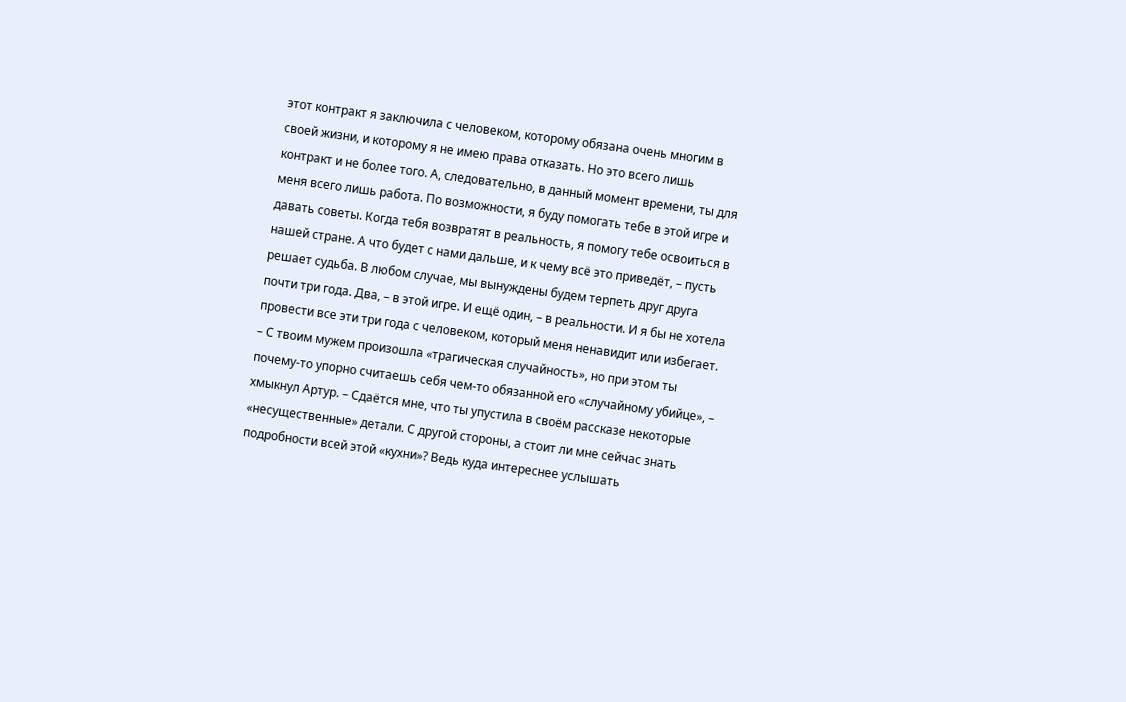этот контракт я заключила с человеком, которому обязана очень многим в своей жизни, и которому я не имею права отказать. Но это всего лишь контракт и не более того. А, следовательно, в данный момент времени, ты для меня всего лишь работа. По возможности, я буду помогать тебе в этой игре и давать советы. Когда тебя возвратят в реальность, я помогу тебе освоиться в нашей стране. А что будет с нами дальше, и к чему всё это приведёт, – пусть решает судьба. В любом случае, мы вынуждены будем терпеть друг друга почти три года. Два, – в этой игре. И ещё один, – в реальности. И я бы не хотела провести все эти три года с человеком, который меня ненавидит или избегает.
– С твоим мужем произошла «трагическая случайность», но при этом ты почему-то упорно считаешь себя чем-то обязанной его «случайному убийце», – хмыкнул Артур. – Сдаётся мне, что ты упустила в своём рассказе некоторые «несущественные» детали. С другой стороны, а стоит ли мне сейчас знать подробности всей этой «кухни»? Ведь куда интереснее услышать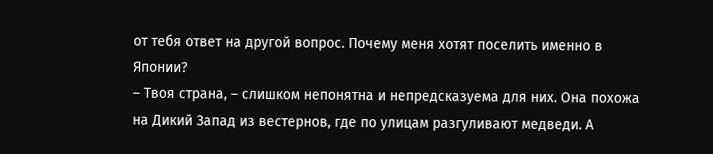от тебя ответ на другой вопрос. Почему меня хотят поселить именно в Японии?
– Твоя страна, – слишком непонятна и непредсказуема для них. Она похожа на Дикий Запад из вестернов, где по улицам разгуливают медведи. А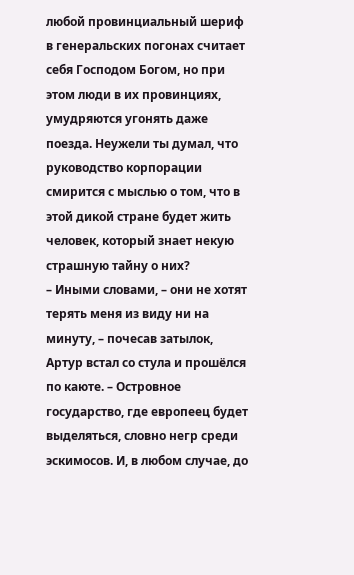любой провинциальный шериф в генеральских погонах считает себя Господом Богом, но при этом люди в их провинциях, умудряются угонять даже поезда. Неужели ты думал, что руководство корпорации смирится с мыслью о том, что в этой дикой стране будет жить человек, который знает некую страшную тайну о них?
– Иными словами, – они не хотят терять меня из виду ни на минуту, – почесав затылок, Артур встал со стула и прошёлся по каюте. – Островное государство, где европеец будет выделяться, словно негр среди эскимосов. И, в любом случае, до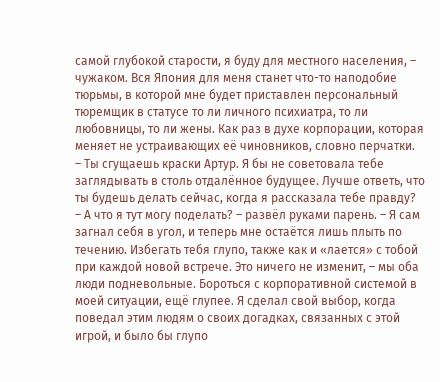самой глубокой старости, я буду для местного населения, – чужаком. Вся Япония для меня станет что-то наподобие тюрьмы, в которой мне будет приставлен персональный тюремщик в статусе то ли личного психиатра, то ли любовницы, то ли жены. Как раз в духе корпорации, которая меняет не устраивающих её чиновников, словно перчатки.
– Ты сгущаешь краски Артур. Я бы не советовала тебе заглядывать в столь отдалённое будущее. Лучше ответь, что ты будешь делать сейчас, когда я рассказала тебе правду?
– А что я тут могу поделать? – развёл руками парень. – Я сам загнал себя в угол, и теперь мне остаётся лишь плыть по течению. Избегать тебя глупо, также как и «лается» с тобой при каждой новой встрече. Это ничего не изменит, – мы оба люди подневольные. Бороться с корпоративной системой в моей ситуации, ещё глупее. Я сделал свой выбор, когда поведал этим людям о своих догадках, связанных с этой игрой, и было бы глупо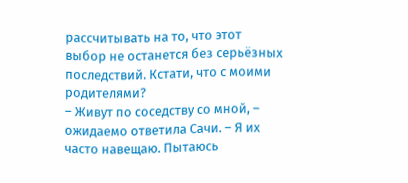рассчитывать на то, что этот выбор не останется без серьёзных последствий. Кстати, что с моими родителями?
– Живут по соседству со мной, – ожидаемо ответила Сачи. – Я их часто навещаю. Пытаюсь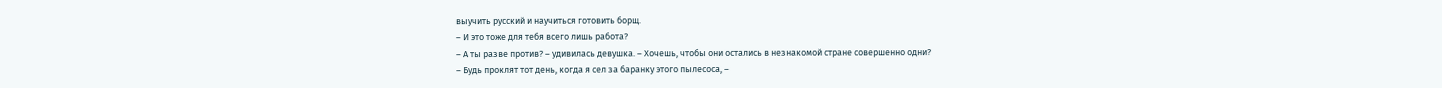выучить русский и научиться готовить борщ.
– И это тоже для тебя всего лишь работа?
– А ты разве против? – удивилась девушка. – Хочешь, чтобы они остались в незнакомой стране совершенно одни?
– Будь проклят тот день, когда я сел за баранку этого пылесоса, –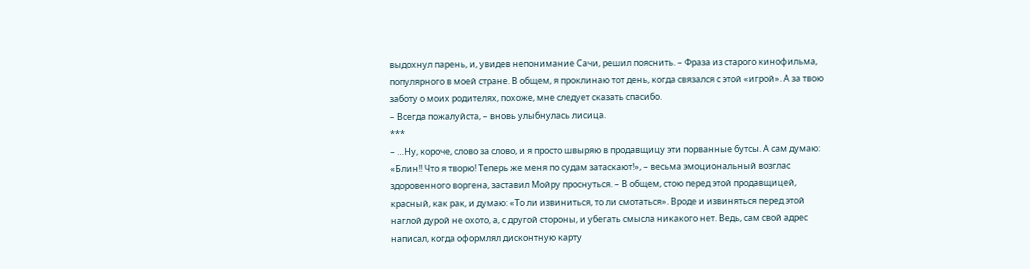выдохнул парень, и, увидев непонимание Сачи, решил пояснить. – Фраза из старого кинофильма, популярного в моей стране. В общем, я проклинаю тот день, когда связался с этой «игрой». А за твою заботу о моих родителях, похоже, мне следует сказать спасибо.
– Всегда пожалуйста, – вновь улыбнулась лисица.
***
– …Ну, короче, слово за слово, и я просто швыряю в продавщицу эти порванные бутсы. А сам думаю: «Блин!! Что я творю! Теперь же меня по судам затаскают!», – весьма эмоциональный возглас здоровенного воргена, заставил Мойру проснуться. – В общем, стою перед этой продавщицей, красный, как рак, и думаю: «То ли извиниться, то ли смотаться». Вроде и извиняться перед этой наглой дурой не охото, а, с другой стороны, и убегать смысла никакого нет. Ведь, сам свой адрес написал, когда оформлял дисконтную карту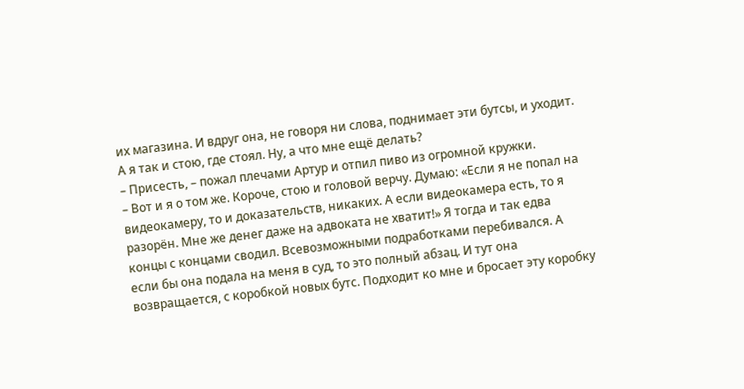их магазина. И вдруг она, не говоря ни слова, поднимает эти бутсы, и уходит. А я так и стою, где стоял. Ну, а что мне ещё делать?
– Присесть, – пожал плечами Артур и отпил пиво из огромной кружки.
– Вот и я о том же. Короче, стою и головой верчу. Думаю: «Если я не попал на видеокамеру, то и доказательств, никаких. А если видеокамера есть, то я разорён. Мне же денег даже на адвоката не хватит!» Я тогда и так едва концы с концами сводил. Всевозможными подработками перебивался. А если бы она подала на меня в суд, то это полный абзац. И тут она возвращается, с коробкой новых бутс. Подходит ко мне и бросает эту коробку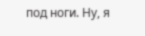под ноги. Ну, я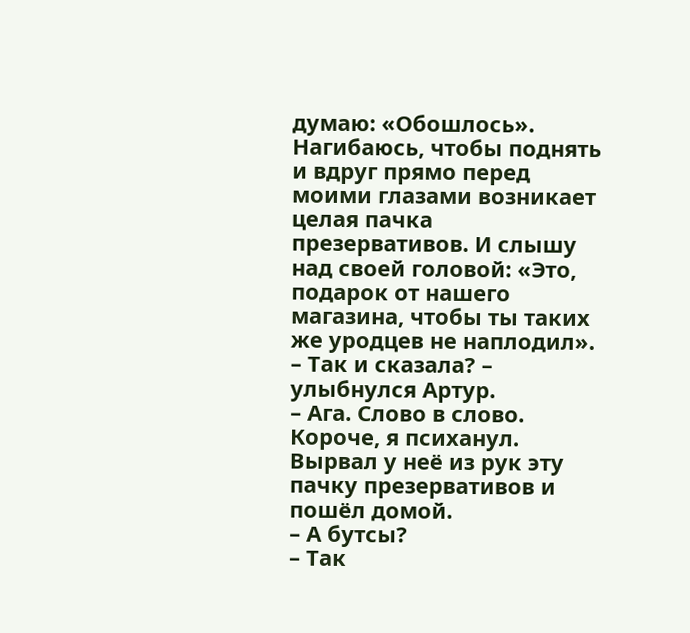думаю: «Обошлось». Нагибаюсь, чтобы поднять и вдруг прямо перед моими глазами возникает целая пачка презервативов. И слышу над своей головой: «Это, подарок от нашего магазина, чтобы ты таких же уродцев не наплодил».
– Так и сказала? – улыбнулся Артур.
– Ага. Слово в слово. Короче, я психанул. Вырвал у неё из рук эту пачку презервативов и пошёл домой.
– А бутсы?
– Так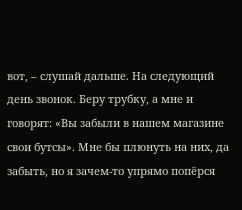вот, – слушай дальше. На следующий день звонок. Беру трубку, а мне и говорят: «Вы забыли в нашем магазине свои бутсы». Мне бы плюнуть на них, да забыть, но я зачем-то упрямо попёрся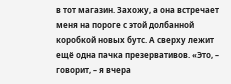в тот магазин. Захожу, а она встречает меня на пороге с этой долбанной коробкой новых бутс. А сверху лежит ещё одна пачка презервативов. «Это, – говорит, – я вчера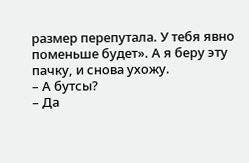размер перепутала. У тебя явно поменьше будет». А я беру эту пачку, и снова ухожу.
– А бутсы?
– Да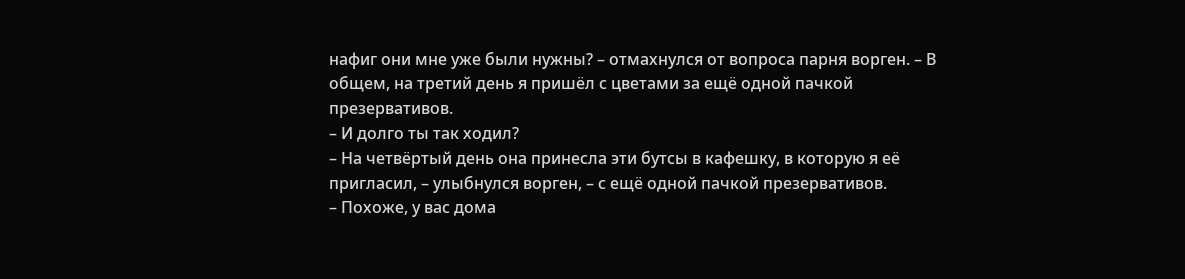нафиг они мне уже были нужны? – отмахнулся от вопроса парня ворген. – В общем, на третий день я пришёл с цветами за ещё одной пачкой презервативов.
– И долго ты так ходил?
– На четвёртый день она принесла эти бутсы в кафешку, в которую я её пригласил, – улыбнулся ворген, – с ещё одной пачкой презервативов.
– Похоже, у вас дома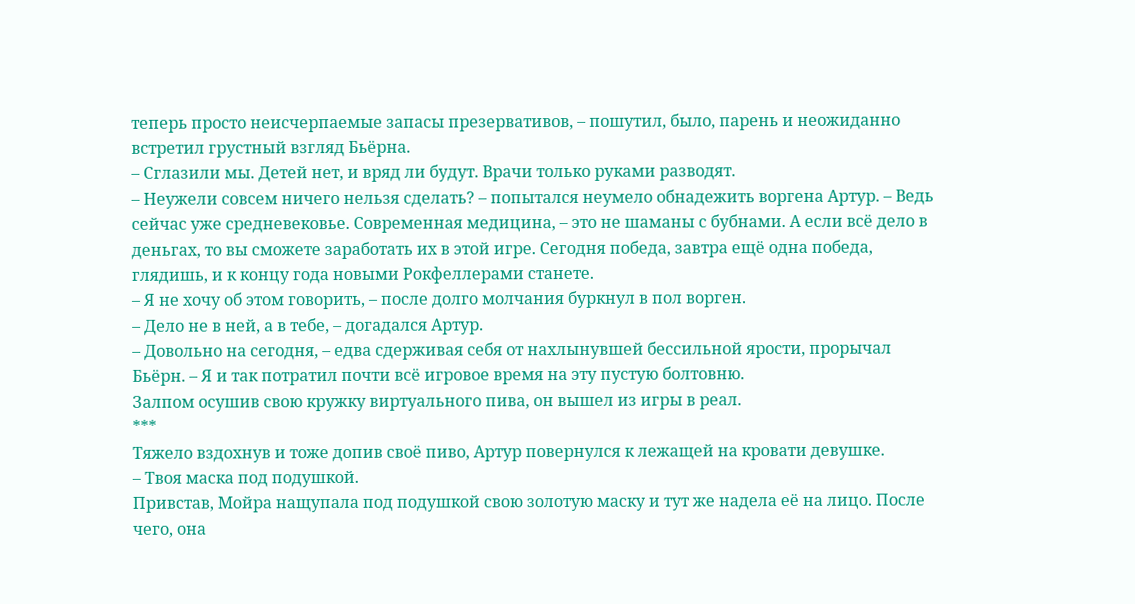теперь просто неисчерпаемые запасы презервативов, – пошутил, было, парень и неожиданно встретил грустный взгляд Бьёрна.
– Сглазили мы. Детей нет, и вряд ли будут. Врачи только руками разводят.
– Неужели совсем ничего нельзя сделать? – попытался неумело обнадежить воргена Артур. – Ведь сейчас уже средневековье. Современная медицина, – это не шаманы с бубнами. А если всё дело в деньгах, то вы сможете заработать их в этой игре. Сегодня победа, завтра ещё одна победа, глядишь, и к концу года новыми Рокфеллерами станете.
– Я не хочу об этом говорить, – после долго молчания буркнул в пол ворген.
– Дело не в ней, а в тебе, – догадался Артур.
– Довольно на сегодня, – едва сдерживая себя от нахлынувшей бессильной ярости, прорычал Бьёрн. – Я и так потратил почти всё игровое время на эту пустую болтовню.
Залпом осушив свою кружку виртуального пива, он вышел из игры в реал.
***
Тяжело вздохнув и тоже допив своё пиво, Артур повернулся к лежащей на кровати девушке.
– Твоя маска под подушкой.
Привстав, Мойра нащупала под подушкой свою золотую маску и тут же надела её на лицо. После чего, она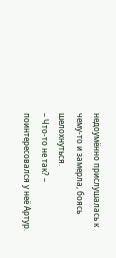недоумённо прислушалась к чему-то и замерла, боясь шелохнуться.
– Что-то не так? – поинтересовался у неё Артур.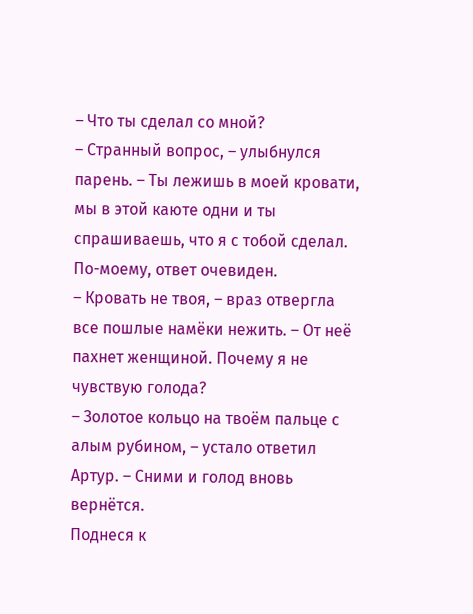– Что ты сделал со мной?
– Странный вопрос, – улыбнулся парень. – Ты лежишь в моей кровати, мы в этой каюте одни и ты спрашиваешь, что я с тобой сделал. По-моему, ответ очевиден.
– Кровать не твоя, – враз отвергла все пошлые намёки нежить. – От неё пахнет женщиной. Почему я не чувствую голода?
– Золотое кольцо на твоём пальце с алым рубином, – устало ответил Артур. – Сними и голод вновь вернётся.
Поднеся к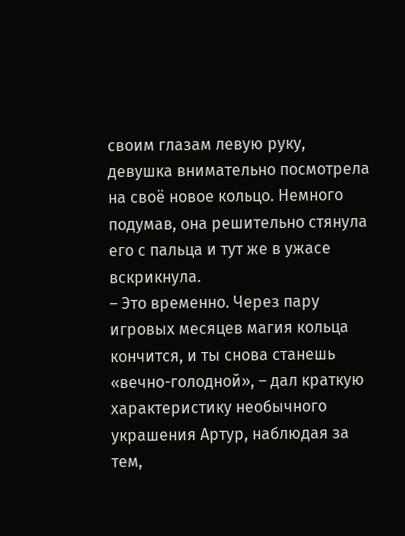своим глазам левую руку, девушка внимательно посмотрела на своё новое кольцо. Немного подумав, она решительно стянула его с пальца и тут же в ужасе вскрикнула.
– Это временно. Через пару игровых месяцев магия кольца кончится, и ты снова станешь «вечно-голодной», – дал краткую характеристику необычного украшения Артур, наблюдая за тем,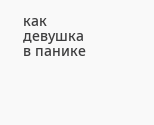как девушка в панике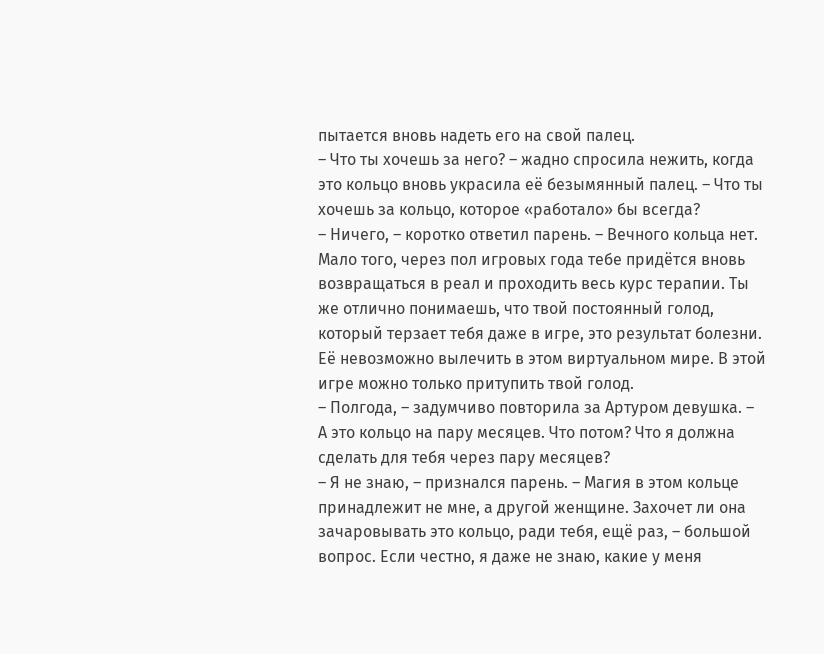пытается вновь надеть его на свой палец.
– Что ты хочешь за него? – жадно спросила нежить, когда это кольцо вновь украсила её безымянный палец. – Что ты хочешь за кольцо, которое «работало» бы всегда?
– Ничего, – коротко ответил парень. – Вечного кольца нет. Мало того, через пол игровых года тебе придётся вновь возвращаться в реал и проходить весь курс терапии. Ты же отлично понимаешь, что твой постоянный голод, который терзает тебя даже в игре, это результат болезни. Её невозможно вылечить в этом виртуальном мире. В этой игре можно только притупить твой голод.
– Полгода, – задумчиво повторила за Артуром девушка. – А это кольцо на пару месяцев. Что потом? Что я должна сделать для тебя через пару месяцев?
– Я не знаю, – признался парень. – Магия в этом кольце принадлежит не мне, а другой женщине. Захочет ли она зачаровывать это кольцо, ради тебя, ещё раз, – большой вопрос. Если честно, я даже не знаю, какие у меня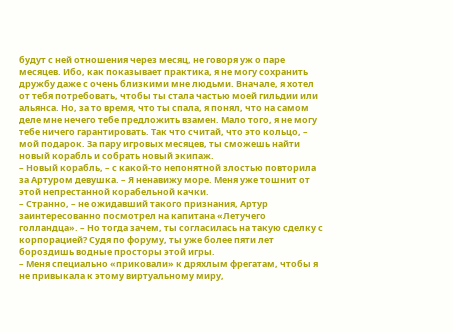будут с ней отношения через месяц, не говоря уж о паре месяцев. Ибо, как показывает практика, я не могу сохранить дружбу даже с очень близкими мне людьми. Вначале, я хотел от тебя потребовать, чтобы ты стала частью моей гильдии или альянса. Но, за то время, что ты спала, я понял, что на самом деле мне нечего тебе предложить взамен. Мало того, я не могу тебе ничего гарантировать. Так что считай, что это кольцо, – мой подарок. За пару игровых месяцев, ты сможешь найти новый корабль и собрать новый экипаж.
– Новый корабль, – с какой-то непонятной злостью повторила за Артуром девушка. – Я ненавижу море. Меня уже тошнит от этой непрестанной корабельной качки.
– Странно, – не ожидавший такого признания, Артур заинтересованно посмотрел на капитана «Летучего голландца». – Но тогда зачем, ты согласилась на такую сделку с корпорацией? Судя по форуму, ты уже более пяти лет бороздишь водные просторы этой игры.
– Меня специально «приковали» к дряхлым фрегатам, чтобы я не привыкала к этому виртуальному миру,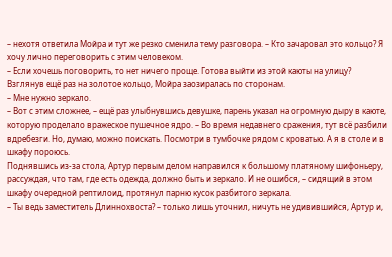– нехотя ответила Мойра и тут же резко сменила тему разговора. – Кто зачаровал это кольцо? Я хочу лично переговорить с этим человеком.
– Если хочешь поговорить, то нет ничего проще. Готова выйти из этой каюты на улицу?
Взглянув ещё раз на золотое кольцо, Мойра заозиралась по сторонам.
– Мне нужно зеркало.
– Вот с этим сложнее, – ещё раз улыбнувшись девушке, парень указал на огромную дыру в каюте, которую проделало вражеское пушечное ядро. – Во время недавнего сражения, тут всё разбили вдребезги. Но, думаю, можно поискать. Посмотри в тумбочке рядом с кроватью. А я в столе и в шкафу пороюсь.
Поднявшись из-за стола, Артур первым делом направился к большому платяному шифоньеру, рассуждая, что там, где есть одежда, должно быть и зеркало. И не ошибся, – сидящий в этом шкафу очередной рептилоид, протянул парню кусок разбитого зеркала.
– Ты ведь заместитель Длиннохвоста? – только лишь уточнил, ничуть не удивившийся, Артур и,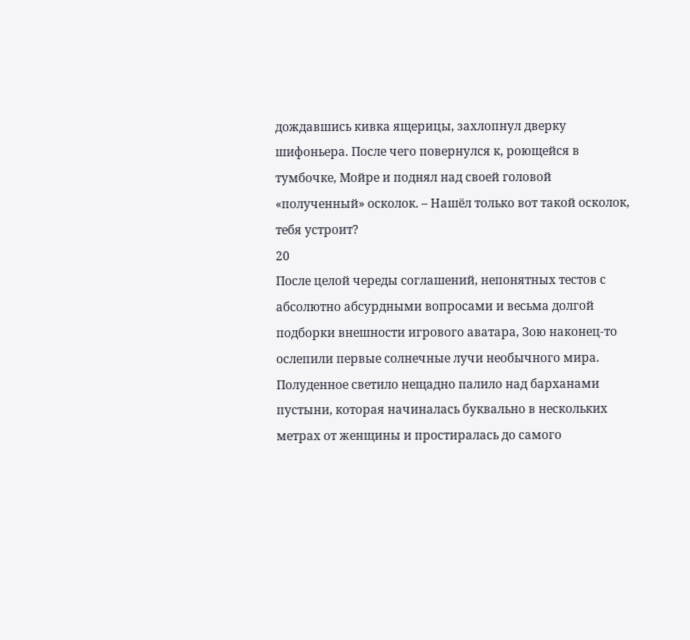дождавшись кивка ящерицы, захлопнул дверку шифоньера. После чего повернулся к, роющейся в тумбочке, Мойре и поднял над своей головой «полученный» осколок. – Нашёл только вот такой осколок, тебя устроит?
20
После целой череды соглашений, непонятных тестов с абсолютно абсурдными вопросами и весьма долгой подборки внешности игрового аватара, Зою наконец-то ослепили первые солнечные лучи необычного мира. Полуденное светило нещадно палило над барханами пустыни, которая начиналась буквально в нескольких метрах от женщины и простиралась до самого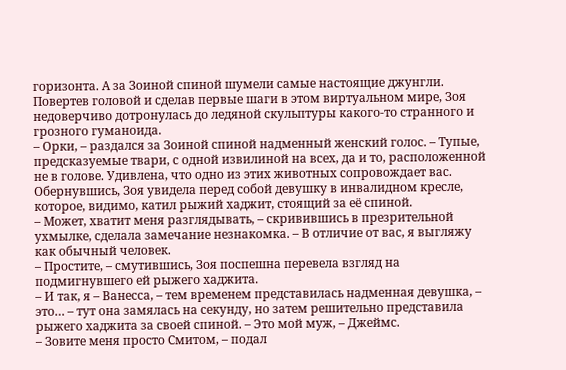горизонта. А за Зоиной спиной шумели самые настоящие джунгли.
Повертев головой и сделав первые шаги в этом виртуальном мире, Зоя недоверчиво дотронулась до ледяной скульптуры какого-то странного и грозного гуманоида.
– Орки, – раздался за Зоиной спиной надменный женский голос. – Тупые, предсказуемые твари, с одной извилиной на всех, да и то, расположенной не в голове. Удивлена, что одно из этих животных сопровождает вас.
Обернувшись, Зоя увидела перед собой девушку в инвалидном кресле, которое, видимо, катил рыжий хаджит, стоящий за её спиной.
– Может, хватит меня разглядывать, – скривившись в презрительной ухмылке, сделала замечание незнакомка. – В отличие от вас, я выгляжу как обычный человек.
– Простите, – смутившись, Зоя поспешна перевела взгляд на подмигнувшего ей рыжего хаджита.
– И так, я – Ванесса, – тем временем представилась надменная девушка, – это… – тут она замялась на секунду, но затем решительно представила рыжего хаджита за своей спиной. – Это мой муж, – Джеймс.
– Зовите меня просто Смитом, – подал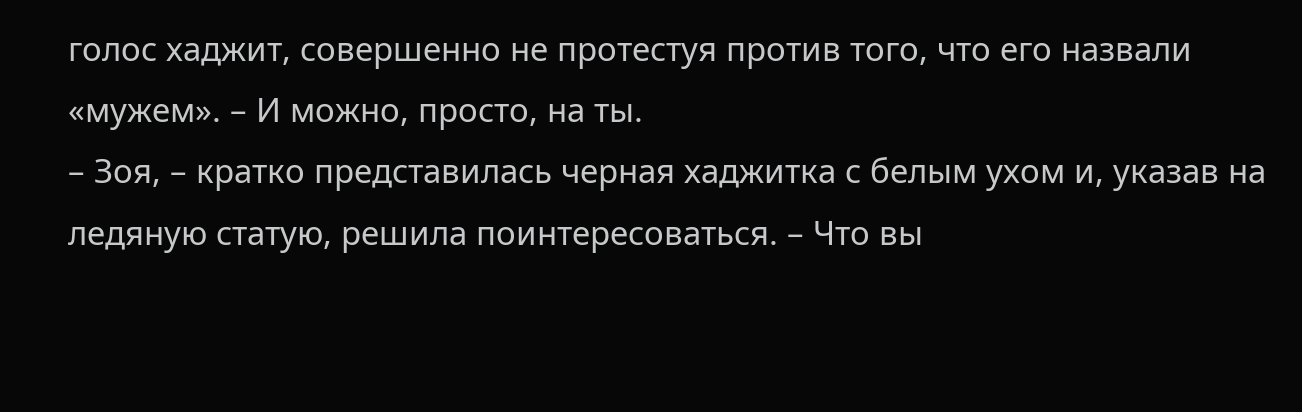голос хаджит, совершенно не протестуя против того, что его назвали «мужем». – И можно, просто, на ты.
– Зоя, – кратко представилась черная хаджитка с белым ухом и, указав на ледяную статую, решила поинтересоваться. – Что вы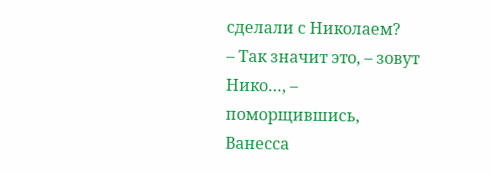сделали с Николаем?
– Так значит это, – зовут Нико…, – поморщившись, Ванесса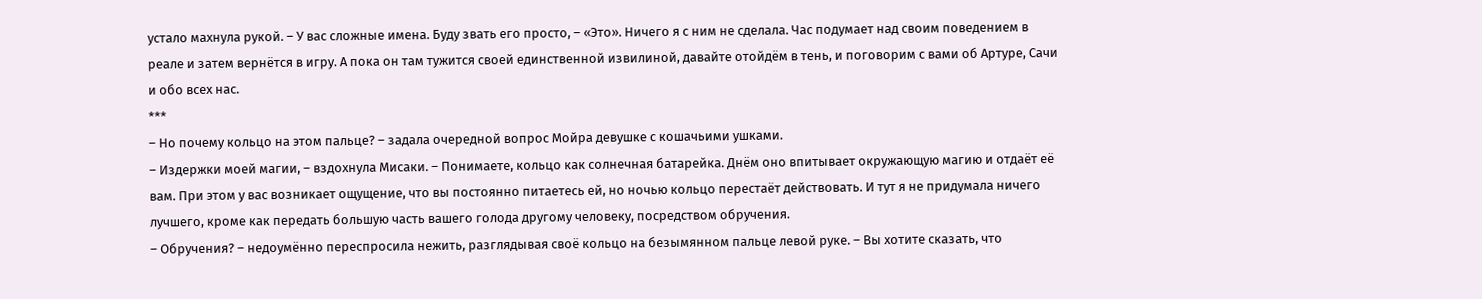устало махнула рукой. – У вас сложные имена. Буду звать его просто, – «Это». Ничего я с ним не сделала. Час подумает над своим поведением в реале и затем вернётся в игру. А пока он там тужится своей единственной извилиной, давайте отойдём в тень, и поговорим с вами об Артуре, Сачи и обо всех нас.
***
– Но почему кольцо на этом пальце? – задала очередной вопрос Мойра девушке с кошачьими ушками.
– Издержки моей магии, – вздохнула Мисаки. – Понимаете, кольцо как солнечная батарейка. Днём оно впитывает окружающую магию и отдаёт её вам. При этом у вас возникает ощущение, что вы постоянно питаетесь ей, но ночью кольцо перестаёт действовать. И тут я не придумала ничего лучшего, кроме как передать большую часть вашего голода другому человеку, посредством обручения.
– Обручения? – недоумённо переспросила нежить, разглядывая своё кольцо на безымянном пальце левой руке. – Вы хотите сказать, что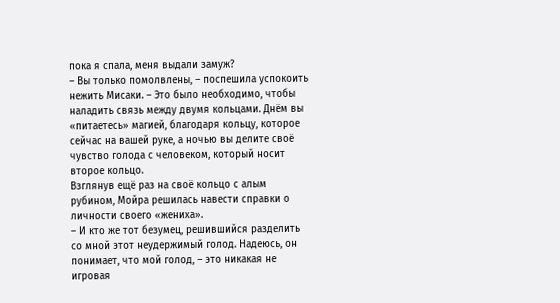пока я спала, меня выдали замуж?
– Вы только помолвлены, – поспешила успокоить нежить Мисаки. – Это было необходимо, чтобы наладить связь между двумя кольцами. Днём вы «питаетесь» магией, благодаря кольцу, которое сейчас на вашей руке, а ночью вы делите своё чувство голода с человеком, который носит второе кольцо.
Взглянув ещё раз на своё кольцо с алым рубином, Мойра решилась навести справки о личности своего «жениха».
– И кто же тот безумец, решившийся разделить со мной этот неудержимый голод. Надеюсь, он понимает, что мой голод, – это никакая не игровая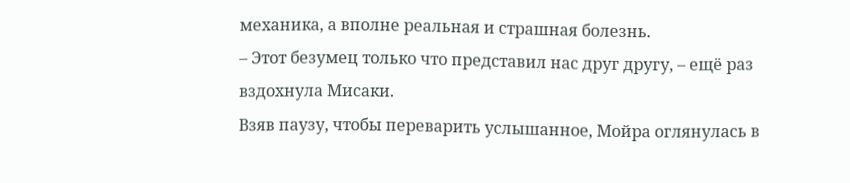механика, а вполне реальная и страшная болезнь.
– Этот безумец только что представил нас друг другу, – ещё раз вздохнула Мисаки.
Взяв паузу, чтобы переварить услышанное, Мойра оглянулась в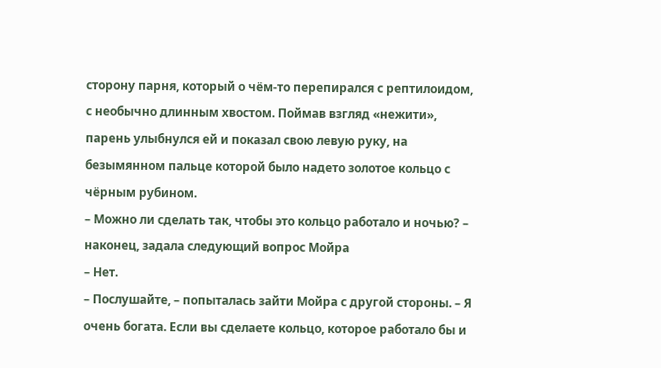сторону парня, который о чём-то перепирался с рептилоидом, с необычно длинным хвостом. Поймав взгляд «нежити», парень улыбнулся ей и показал свою левую руку, на безымянном пальце которой было надето золотое кольцо с чёрным рубином.
– Можно ли сделать так, чтобы это кольцо работало и ночью? – наконец, задала следующий вопрос Мойра
– Нет.
– Послушайте, – попыталась зайти Мойра с другой стороны. – Я очень богата. Если вы сделаете кольцо, которое работало бы и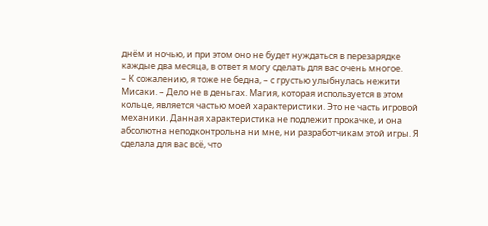днём и ночью, и при этом оно не будет нуждаться в перезарядке каждые два месяца, в ответ я могу сделать для вас очень многое.
– К сожалению, я тоже не бедна, – с грустью улыбнулась нежити Мисаки. – Дело не в деньгах. Магия, которая используется в этом кольце, является частью моей характеристики. Это не часть игровой механики. Данная характеристика не подлежит прокачке, и она абсолютна неподконтрольна ни мне, ни разработчикам этой игры. Я сделала для вас всё, что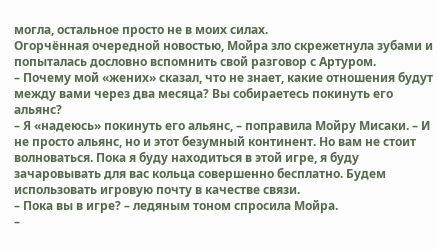могла, остальное просто не в моих силах.
Огорчённая очередной новостью, Мойра зло скрежетнула зубами и попыталась дословно вспомнить свой разговор с Артуром.
– Почему мой «жених» сказал, что не знает, какие отношения будут между вами через два месяца? Вы собираетесь покинуть его альянс?
– Я «надеюсь» покинуть его альянс, – поправила Мойру Мисаки. – И не просто альянс, но и этот безумный континент. Но вам не стоит волноваться. Пока я буду находиться в этой игре, я буду зачаровывать для вас кольца совершенно бесплатно. Будем использовать игровую почту в качестве связи.
– Пока вы в игре? – ледяным тоном спросила Мойра.
–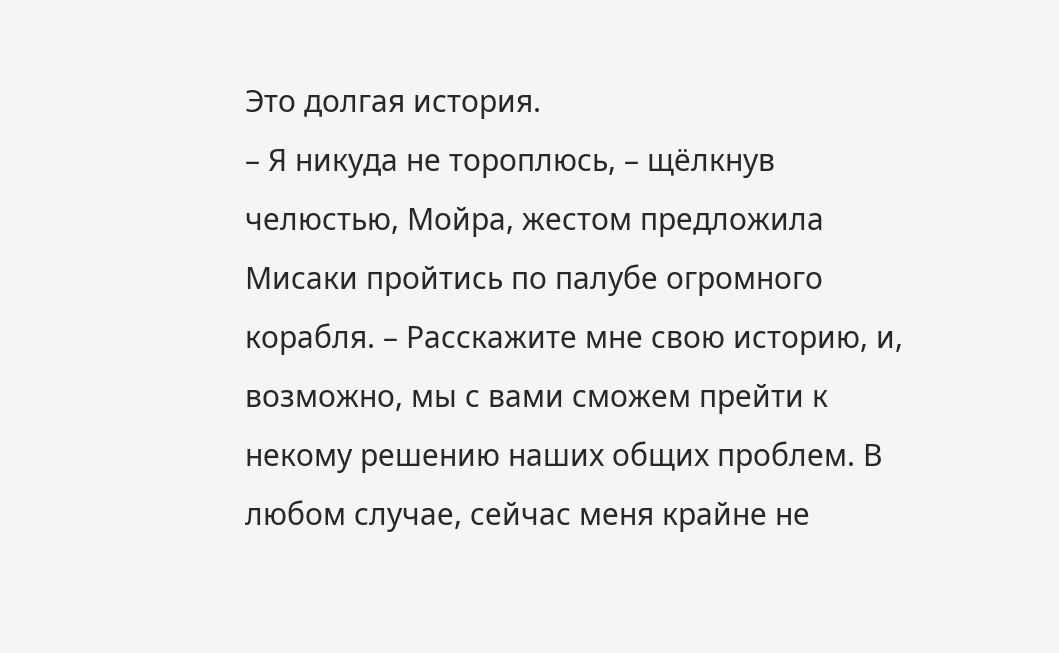Это долгая история.
– Я никуда не тороплюсь, – щёлкнув челюстью, Мойра, жестом предложила Мисаки пройтись по палубе огромного корабля. – Расскажите мне свою историю, и, возможно, мы с вами сможем прейти к некому решению наших общих проблем. В любом случае, сейчас меня крайне не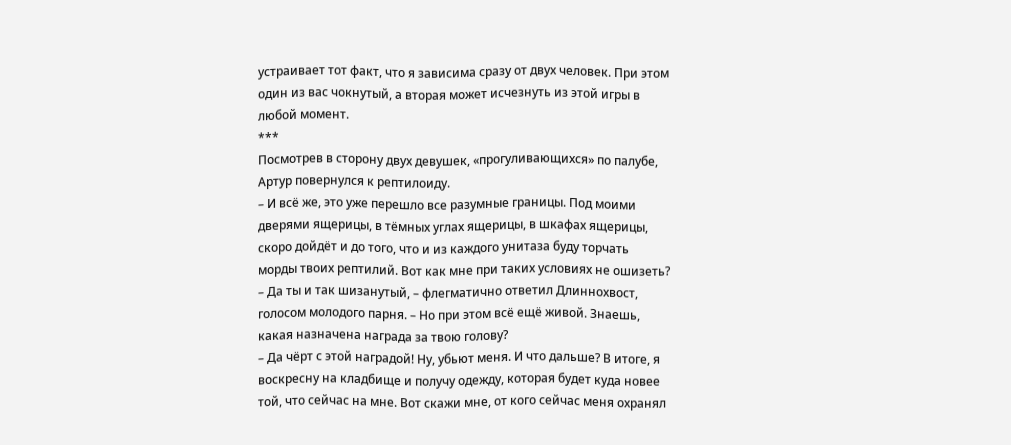устраивает тот факт, что я зависима сразу от двух человек. При этом один из вас чокнутый, а вторая может исчезнуть из этой игры в любой момент.
***
Посмотрев в сторону двух девушек, «прогуливающихся» по палубе, Артур повернулся к рептилоиду.
– И всё же, это уже перешло все разумные границы. Под моими дверями ящерицы, в тёмных углах ящерицы, в шкафах ящерицы, скоро дойдёт и до того, что и из каждого унитаза буду торчать морды твоих рептилий. Вот как мне при таких условиях не ошизеть?
– Да ты и так шизанутый, – флегматично ответил Длиннохвост, голосом молодого парня. – Но при этом всё ещё живой. Знаешь, какая назначена награда за твою голову?
– Да чёрт с этой наградой! Ну, убьют меня. И что дальше? В итоге, я воскресну на кладбище и получу одежду, которая будет куда новее той, что сейчас на мне. Вот скажи мне, от кого сейчас меня охранял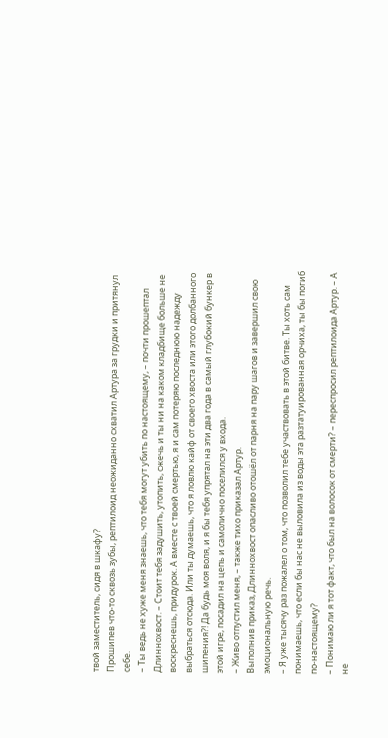твой заместитель, сидя в шкафу?
Прошипев что-то сквозь зубы, рептилоид неожиданно схватил Артура за грудки и притянул себе.
– Ты ведь не хуже меня знаешь, что тебя могут убить по настоящему, – почти прошептал Длиннохвост. – Стоит тебя задушить, утопить, сжечь и ты ни на каком кладбище больше не воскреснешь, придурок. А вместе с твоей смертью, я и сам потеряю последнюю надежду выбраться отсюда. Или ты думаешь, что я ловлю кайф от своего хвоста или этого долбанного шипения?! Да будь моя воля, и я бы тебя упрятал на эти два года в самый глубокий бункер в этой игре, посадил на цепь и самолично поселился у входа.
– Живо отпустил меня, – также тихо приказал Артур.
Выполнив приказ, Длиннохвост опасливо отошёл от парня на пару шагов и завершил свою эмоциональную речь.
– Я уже тысячу раз пожалел о том, что позволил тебе участвовать в этой битве. Ты хоть сам понимаешь, что если бы нас не выловила из воды эта разтатуированная орчиха, ты бы погиб по-настоящему?
– Понимаю ли я тот факт, что был на волосок от смерти? – переспросил рептилоида Артур. – А не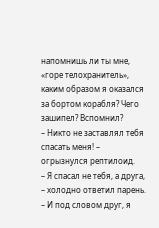напомнишь ли ты мне, «горе телохранитель», каким образом я оказался за бортом корабля? Чего зашипел? Вспомнил?
– Никто не заставлял тебя спасать меня! – огрызнулся рептилоид.
– Я спасал не тебя, а друга, – холодно ответил парень. – И под словом друг, я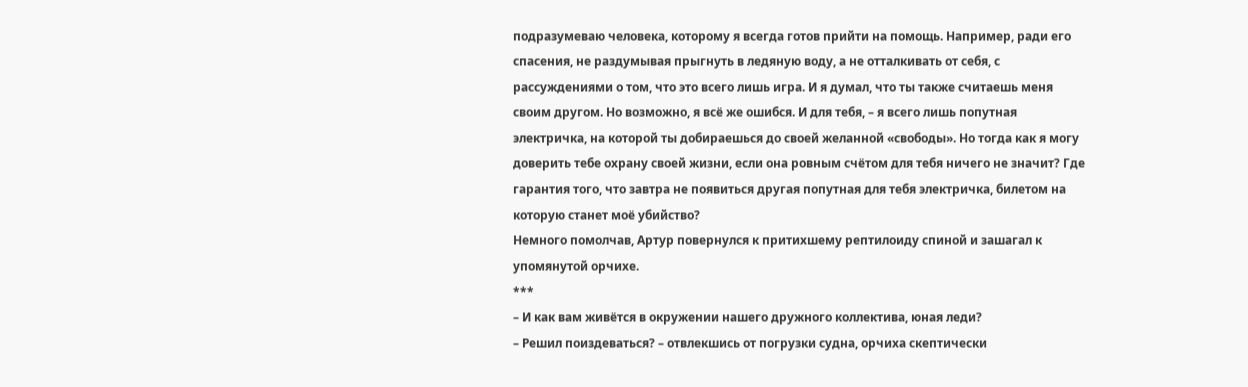подразумеваю человека, которому я всегда готов прийти на помощь. Например, ради его спасения, не раздумывая прыгнуть в ледяную воду, а не отталкивать от себя, с рассуждениями о том, что это всего лишь игра. И я думал, что ты также считаешь меня своим другом. Но возможно, я всё же ошибся. И для тебя, – я всего лишь попутная электричка, на которой ты добираешься до своей желанной «свободы». Но тогда как я могу доверить тебе охрану своей жизни, если она ровным счётом для тебя ничего не значит? Где гарантия того, что завтра не появиться другая попутная для тебя электричка, билетом на которую станет моё убийство?
Немного помолчав, Артур повернулся к притихшему рептилоиду спиной и зашагал к упомянутой орчихе.
***
– И как вам живётся в окружении нашего дружного коллектива, юная леди?
– Решил поиздеваться? – отвлекшись от погрузки судна, орчиха скептически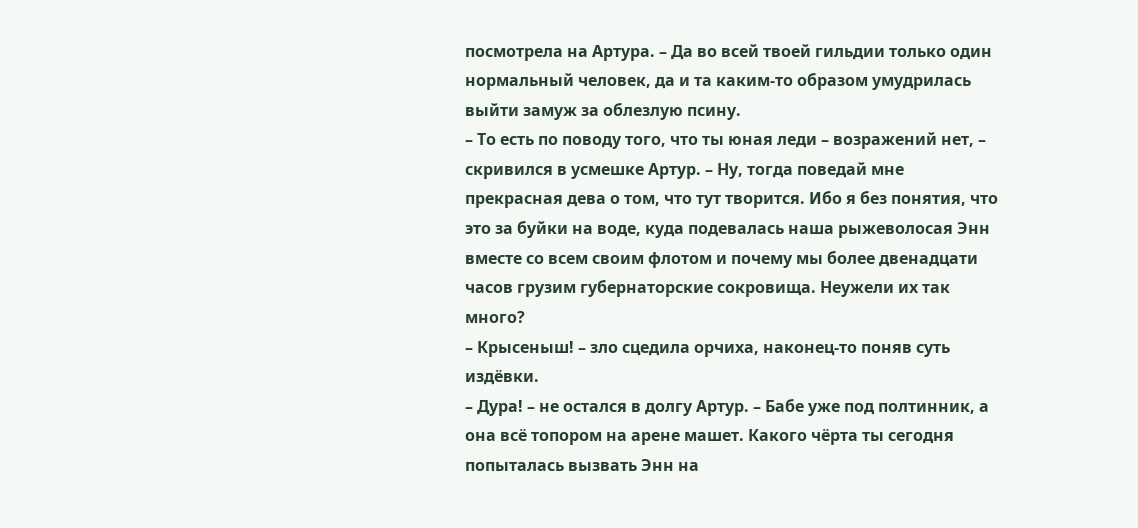посмотрела на Артура. – Да во всей твоей гильдии только один нормальный человек, да и та каким-то образом умудрилась выйти замуж за облезлую псину.
– То есть по поводу того, что ты юная леди – возражений нет, – скривился в усмешке Артур. – Ну, тогда поведай мне прекрасная дева о том, что тут творится. Ибо я без понятия, что это за буйки на воде, куда подевалась наша рыжеволосая Энн вместе со всем своим флотом и почему мы более двенадцати часов грузим губернаторские сокровища. Неужели их так много?
– Крысеныш! – зло сцедила орчиха, наконец-то поняв суть издёвки.
– Дура! – не остался в долгу Артур. – Бабе уже под полтинник, а она всё топором на арене машет. Какого чёрта ты сегодня попыталась вызвать Энн на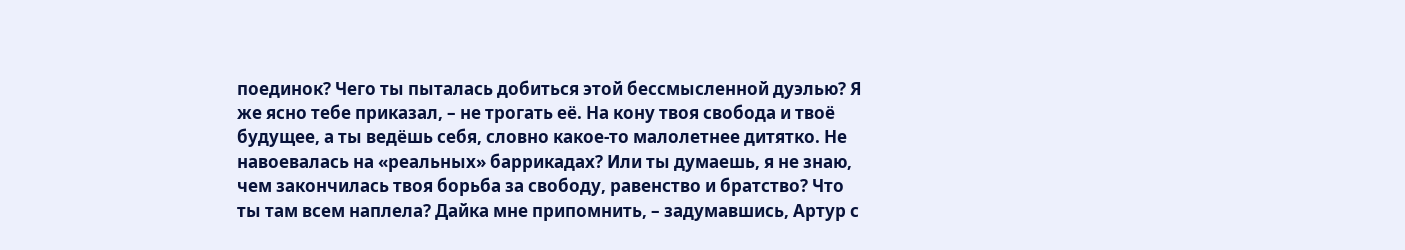поединок? Чего ты пыталась добиться этой бессмысленной дуэлью? Я же ясно тебе приказал, – не трогать её. На кону твоя свобода и твоё будущее, а ты ведёшь себя, словно какое-то малолетнее дитятко. Не навоевалась на «реальных» баррикадах? Или ты думаешь, я не знаю, чем закончилась твоя борьба за свободу, равенство и братство? Что ты там всем наплела? Дайка мне припомнить, – задумавшись, Артур с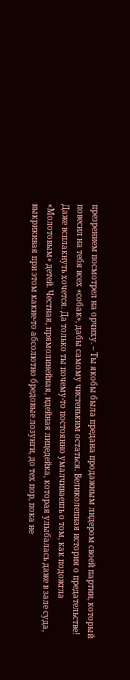презрением посмотрел на орчиху. – Ты якобы была предана продажным лидером своей партии, который повесил на тебя всех «собак», дабы самому чистеньким остаться. Великолепная история о предательстве! Даже всплакнуть хочется. Да только ты почему-то постоянно умалчиваешь о том, как подожгла «Молотовым» детей. Честная, прямолинейная, идейная лицедейка, которая улыбалась даже в зале суда, выкрикивая при этом какие-то абсолютно бредовые лозунги, до тех пор, пока не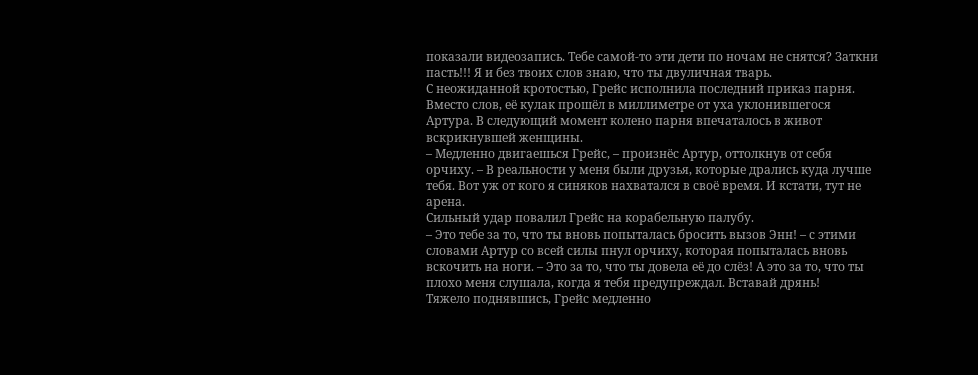показали видеозапись. Тебе самой-то эти дети по ночам не снятся? Заткни пасть!!! Я и без твоих слов знаю, что ты двуличная тварь.
С неожиданной кротостью, Грейс исполнила последний приказ парня. Вместо слов, её кулак прошёл в миллиметре от уха уклонившегося Артура. В следующий момент колено парня впечаталось в живот вскрикнувшей женщины.
– Медленно двигаешься Грейс, – произнёс Артур, оттолкнув от себя орчиху. – В реальности у меня были друзья, которые дрались куда лучше тебя. Вот уж от кого я синяков нахватался в своё время. И кстати, тут не арена.
Сильный удар повалил Грейс на корабельную палубу.
– Это тебе за то, что ты вновь попыталась бросить вызов Энн! – с этими словами Артур со всей силы пнул орчиху, которая попыталась вновь вскочить на ноги. – Это за то, что ты довела её до слёз! А это за то, что ты плохо меня слушала, когда я тебя предупреждал. Вставай дрянь!
Тяжело поднявшись, Грейс медленно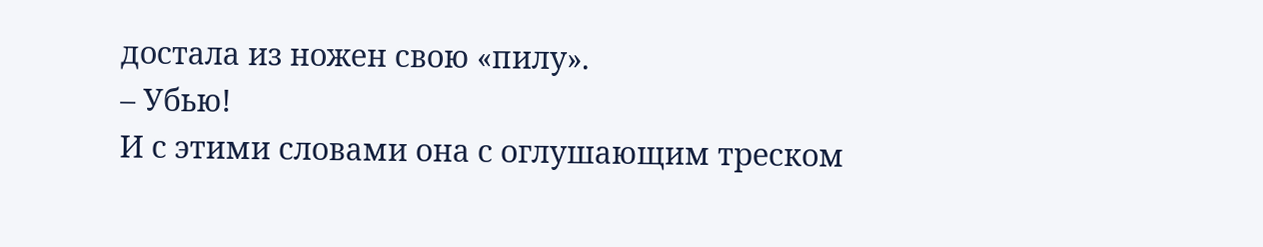достала из ножен свою «пилу».
– Убью!
И с этими словами она с оглушающим треском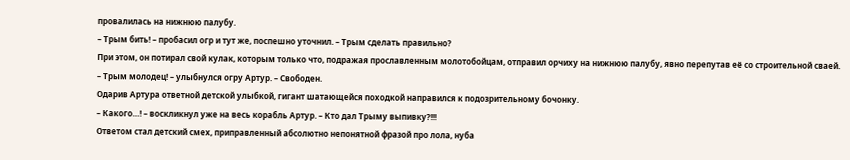провалилась на нижнюю палубу.
– Трым бить! – пробасил огр и тут же, поспешно уточнил. – Трым сделать правильно?
При этом, он потирал свой кулак, которым только что, подражая прославленным молотобойцам, отправил орчиху на нижнюю палубу, явно перепутав её со строительной сваей.
– Трым молодец! – улыбнулся огру Артур. – Свободен.
Одарив Артура ответной детской улыбкой, гигант шатающейся походкой направился к подозрительному бочонку.
– Какого…! – воскликнул уже на весь корабль Артур. – Кто дал Трыму выпивку?!!!
Ответом стал детский смех, приправленный абсолютно непонятной фразой про лола, нуба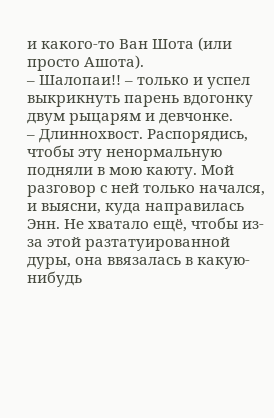и какого-то Ван Шота (или просто Ашота).
– Шалопаи!! – только и успел выкрикнуть парень вдогонку двум рыцарям и девчонке.
– Длиннохвост. Распорядись, чтобы эту ненормальную подняли в мою каюту. Мой разговор с ней только начался, и выясни, куда направилась Энн. Не хватало ещё, чтобы из-за этой разтатуированной дуры, она ввязалась в какую-нибудь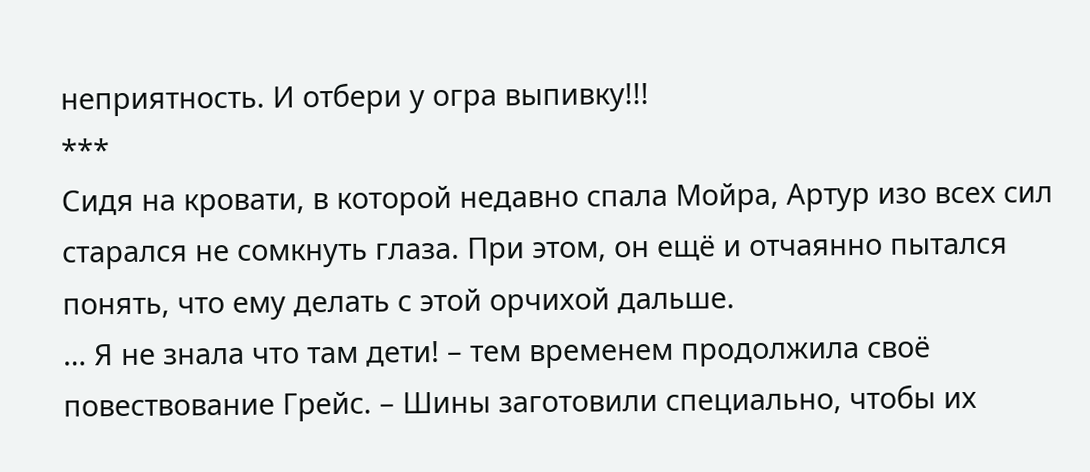неприятность. И отбери у огра выпивку!!!
***
Сидя на кровати, в которой недавно спала Мойра, Артур изо всех сил старался не сомкнуть глаза. При этом, он ещё и отчаянно пытался понять, что ему делать с этой орчихой дальше.
… Я не знала что там дети! – тем временем продолжила своё повествование Грейс. – Шины заготовили специально, чтобы их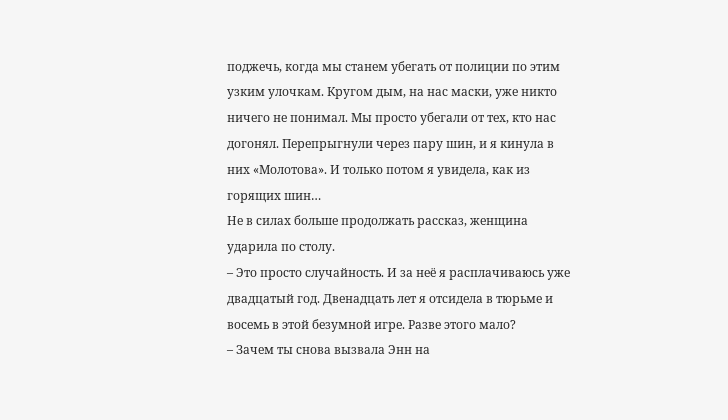поджечь, когда мы станем убегать от полиции по этим узким улочкам. Кругом дым, на нас маски, уже никто ничего не понимал. Мы просто убегали от тех, кто нас догонял. Перепрыгнули через пару шин, и я кинула в них «Молотова». И только потом я увидела, как из горящих шин…
Не в силах больше продолжать рассказ, женщина ударила по столу.
– Это просто случайность. И за неё я расплачиваюсь уже двадцатый год. Двенадцать лет я отсидела в тюрьме и восемь в этой безумной игре. Разве этого мало?
– Зачем ты снова вызвала Энн на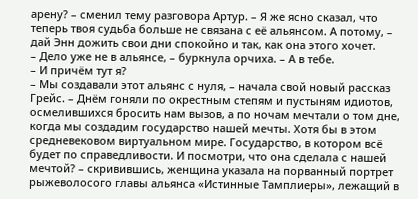арену? – сменил тему разговора Артур. – Я же ясно сказал, что теперь твоя судьба больше не связана с её альянсом. А потому, – дай Энн дожить свои дни спокойно и так, как она этого хочет.
– Дело уже не в альянсе, – буркнула орчиха. – А в тебе.
– И причём тут я?
– Мы создавали этот альянс с нуля, – начала свой новый рассказ Грейс. – Днём гоняли по окрестным степям и пустыням идиотов, осмелившихся бросить нам вызов, а по ночам мечтали о том дне, когда мы создадим государство нашей мечты. Хотя бы в этом средневековом виртуальном мире. Государство, в котором всё будет по справедливости. И посмотри, что она сделала с нашей мечтой? – скривившись, женщина указала на порванный портрет рыжеволосого главы альянса «Истинные Тамплиеры», лежащий в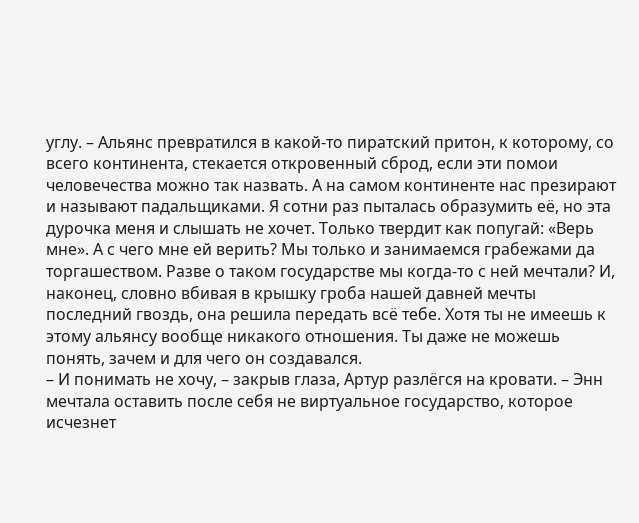углу. – Альянс превратился в какой-то пиратский притон, к которому, со всего континента, стекается откровенный сброд, если эти помои человечества можно так назвать. А на самом континенте нас презирают и называют падальщиками. Я сотни раз пыталась образумить её, но эта дурочка меня и слышать не хочет. Только твердит как попугай: «Верь мне». А с чего мне ей верить? Мы только и занимаемся грабежами да торгашеством. Разве о таком государстве мы когда-то с ней мечтали? И, наконец, словно вбивая в крышку гроба нашей давней мечты последний гвоздь, она решила передать всё тебе. Хотя ты не имеешь к этому альянсу вообще никакого отношения. Ты даже не можешь понять, зачем и для чего он создавался.
– И понимать не хочу, – закрыв глаза, Артур разлёгся на кровати. – Энн мечтала оставить после себя не виртуальное государство, которое исчезнет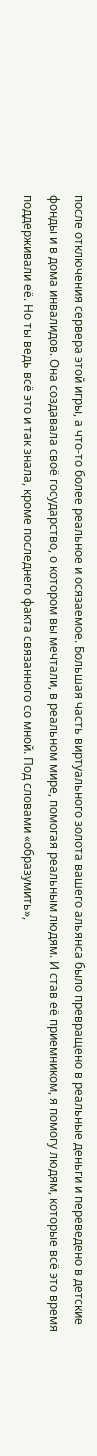после отключения сервера этой игры, а что-то более реальное и осязаемое. Большая часть виртуального золота вашего альянса было превращено в реальные деньги и переведено в детские фонды и в дома инвалидов. Она создавала своё государство, о котором вы мечтали, в реальном мире, помогая реальным людям. И став её приемником, я помогу людям, которые всё это время поддерживали её. Но ты ведь всё это и так знала, кроме последнего факта связанного со мной. Под словами «образумить»,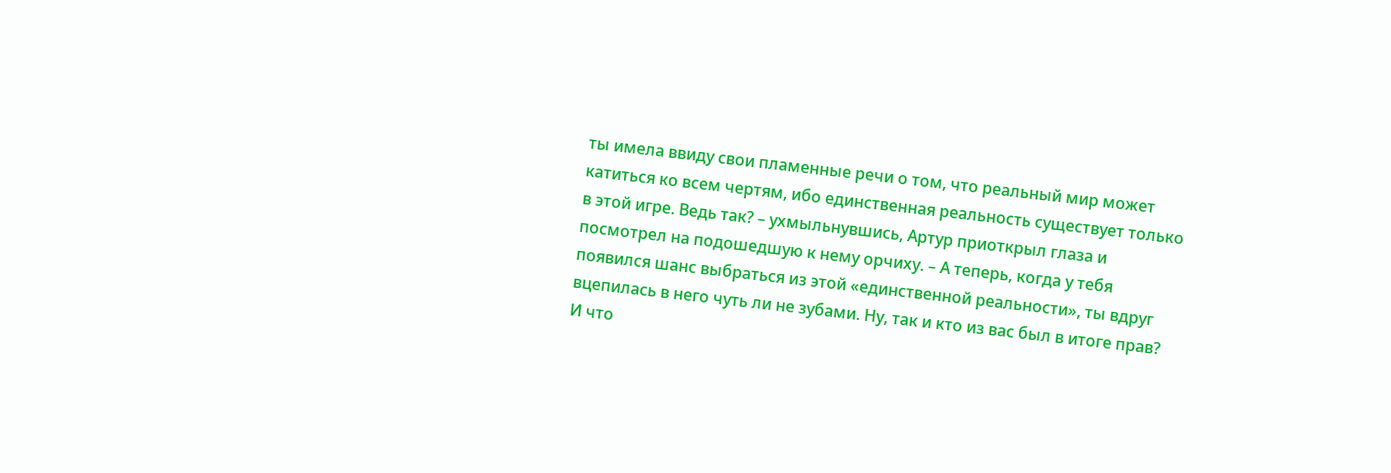ты имела ввиду свои пламенные речи о том, что реальный мир может катиться ко всем чертям, ибо единственная реальность существует только в этой игре. Ведь так? – ухмыльнувшись, Артур приоткрыл глаза и посмотрел на подошедшую к нему орчиху. – А теперь, когда у тебя появился шанс выбраться из этой «единственной реальности», ты вдруг вцепилась в него чуть ли не зубами. Ну, так и кто из вас был в итоге прав? И что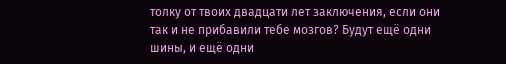толку от твоих двадцати лет заключения, если они так и не прибавили тебе мозгов? Будут ещё одни шины, и ещё одни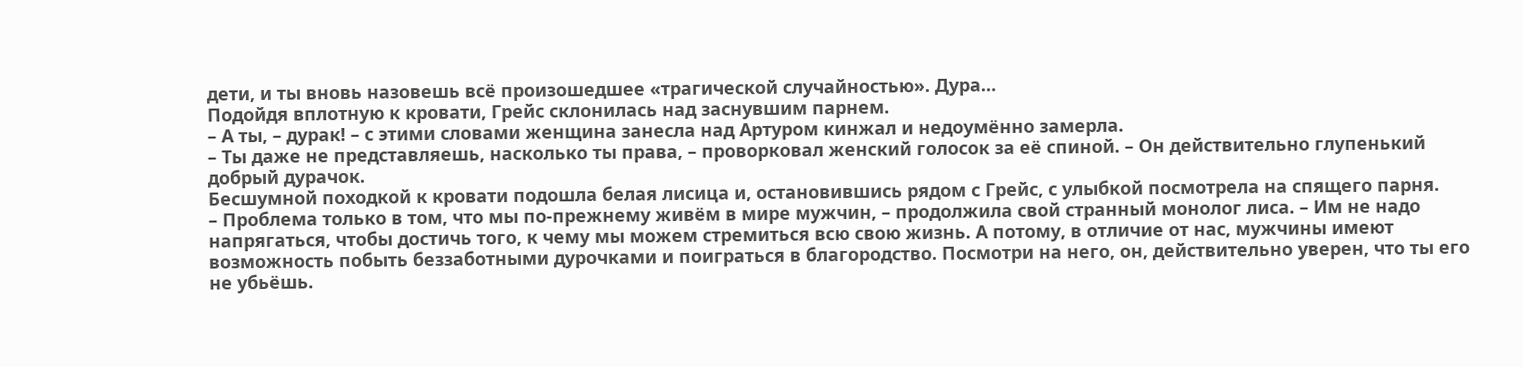дети, и ты вновь назовешь всё произошедшее «трагической случайностью». Дура…
Подойдя вплотную к кровати, Грейс склонилась над заснувшим парнем.
– А ты, – дурак! – с этими словами женщина занесла над Артуром кинжал и недоумённо замерла.
– Ты даже не представляешь, насколько ты права, – проворковал женский голосок за её спиной. – Он действительно глупенький добрый дурачок.
Бесшумной походкой к кровати подошла белая лисица и, остановившись рядом с Грейс, с улыбкой посмотрела на спящего парня.
– Проблема только в том, что мы по-прежнему живём в мире мужчин, – продолжила свой странный монолог лиса. – Им не надо напрягаться, чтобы достичь того, к чему мы можем стремиться всю свою жизнь. А потому, в отличие от нас, мужчины имеют возможность побыть беззаботными дурочками и поиграться в благородство. Посмотри на него, он, действительно уверен, что ты его не убьёшь.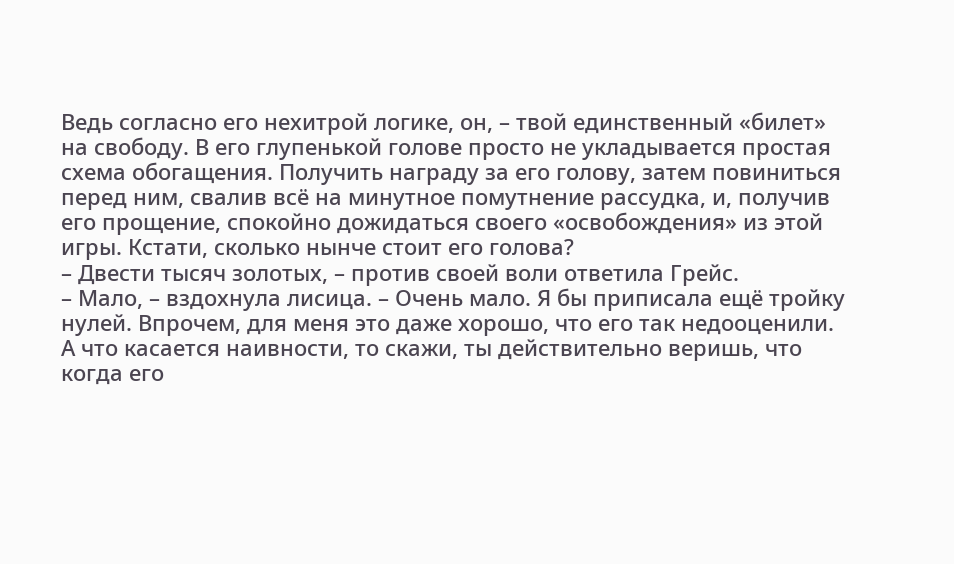Ведь согласно его нехитрой логике, он, – твой единственный «билет» на свободу. В его глупенькой голове просто не укладывается простая схема обогащения. Получить награду за его голову, затем повиниться перед ним, свалив всё на минутное помутнение рассудка, и, получив его прощение, спокойно дожидаться своего «освобождения» из этой игры. Кстати, сколько нынче стоит его голова?
– Двести тысяч золотых, – против своей воли ответила Грейс.
– Мало, – вздохнула лисица. – Очень мало. Я бы приписала ещё тройку нулей. Впрочем, для меня это даже хорошо, что его так недооценили. А что касается наивности, то скажи, ты действительно веришь, что когда его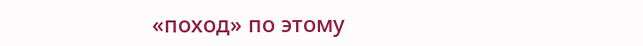«поход» по этому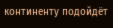континенту подойдёт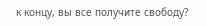к концу, вы все получите свободу?